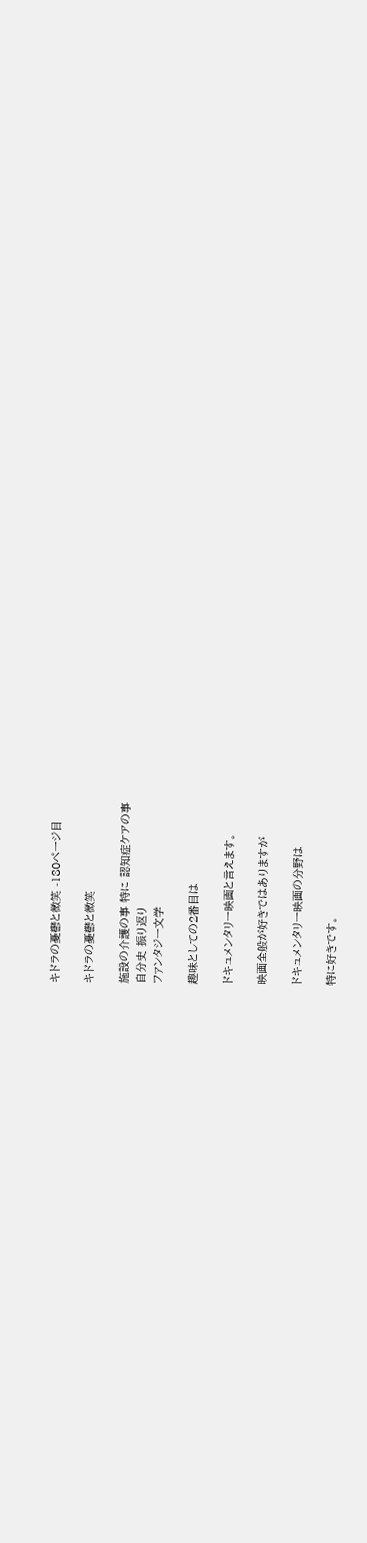キドラの憂鬱と微笑 -180ページ目

キドラの憂鬱と微笑

施設の介護の事 特に 認知症ケアの事
自分史 振り返り
ファンタジー文学

趣味としての2番目は

ドキュメンタリー映画と言えます。

映画全般が好きではありますが

ドキュメンタリー映画の分野は

特に好きです。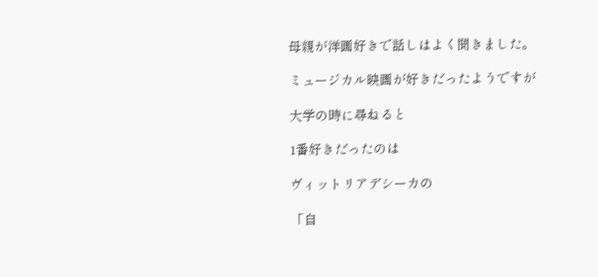母親が洋画好きで話しはよく聞きました。

ミュージカル映画が好きだったようですが

大学の時に尋ねると

1番好きだったのは

ヴィットリアデシーカの

「自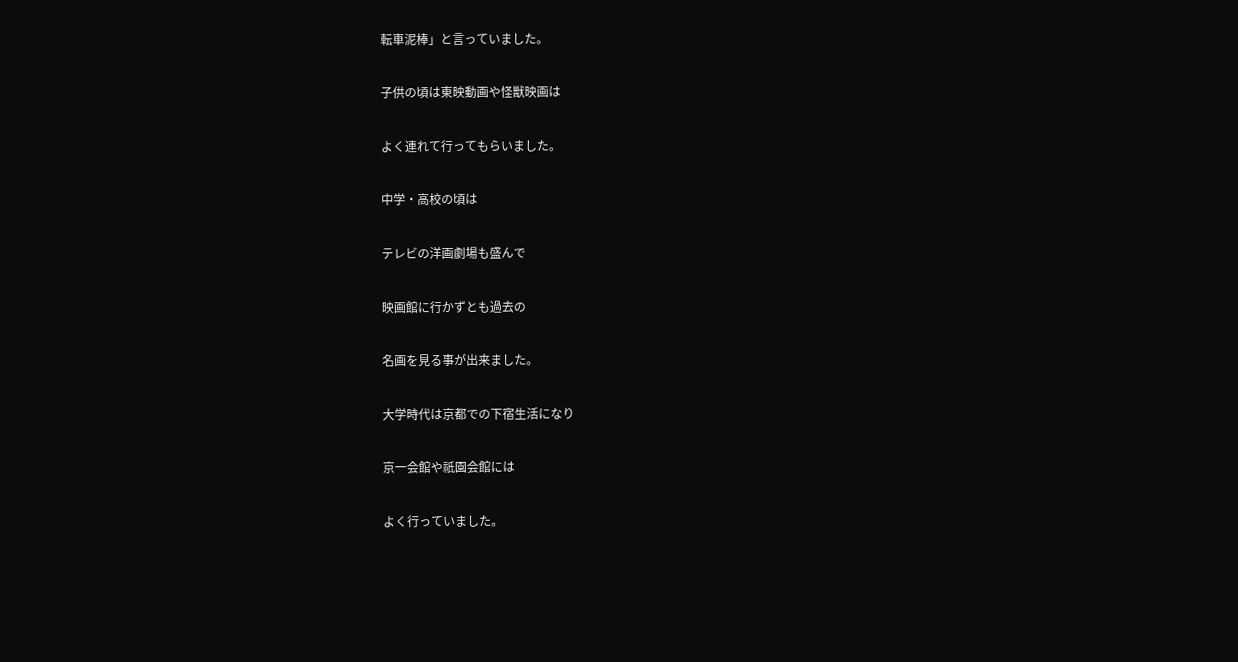転車泥棒」と言っていました。

子供の頃は東映動画や怪獣映画は

よく連れて行ってもらいました。

中学・高校の頃は

テレビの洋画劇場も盛んで

映画館に行かずとも過去の

名画を見る事が出来ました。

大学時代は京都での下宿生活になり

京一会館や祇園会館には

よく行っていました。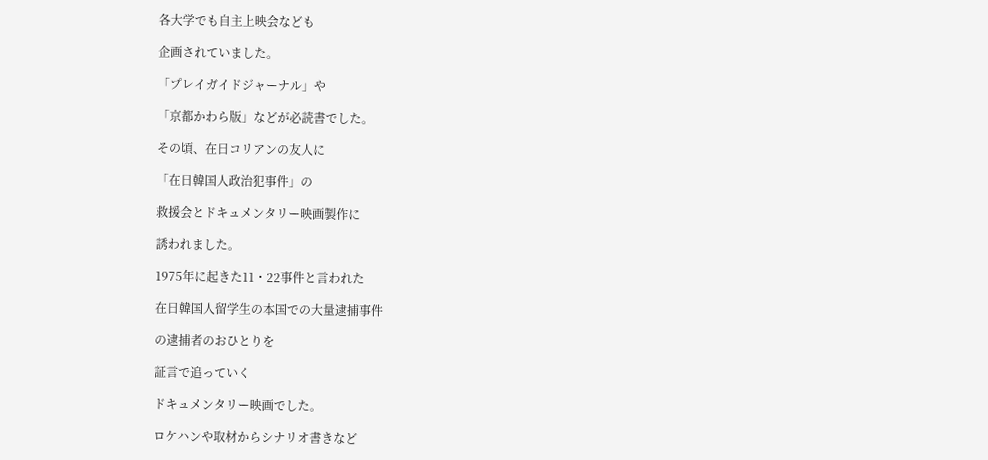各大学でも自主上映会なども

企画されていました。

「プレイガイドジャーナル」や

「京都かわら版」などが必読書でした。

その頃、在日コリアンの友人に

「在日韓国人政治犯事件」の

救援会とドキュメンタリー映画製作に

誘われました。

1975年に起きた11・22事件と言われた

在日韓国人留学生の本国での大量逮捕事件

の逮捕者のおひとりを

証言で追っていく

ドキュメンタリー映画でした。

ロケハンや取材からシナリオ書きなど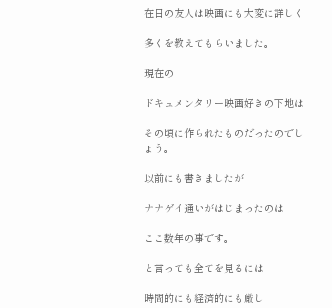在日の友人は映画にも大変に詳しく

多くを教えてもらいました。

現在の

ドキュメンタリー映画好きの下地は

その頃に作られたものだったのでしょう。

以前にも書きましたが

ナナゲイ通いがはじまったのは

ここ数年の事です。

と言っても全てを見るには

時間的にも経済的にも厳し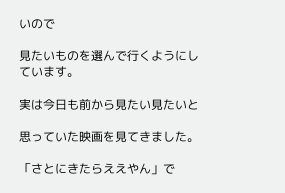いので

見たいものを選んで行くようにしています。

実は今日も前から見たい見たいと

思っていた映画を見てきました。

「さとにきたらええやん」で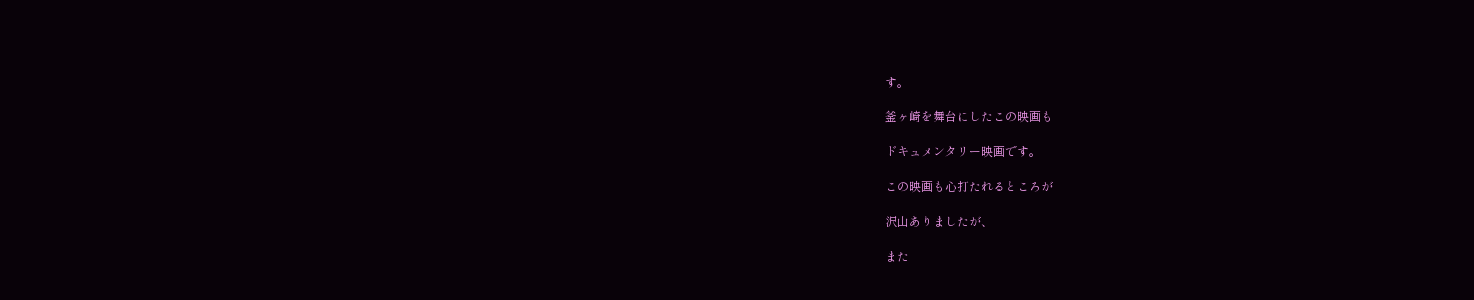す。

釜ヶ崎を舞台にしたこの映画も

ドキュメンタリー映画です。

この映画も心打たれるところが

沢山ありましたが、

また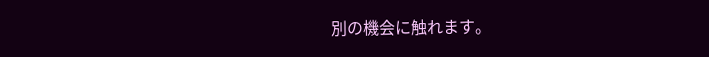別の機会に触れます。